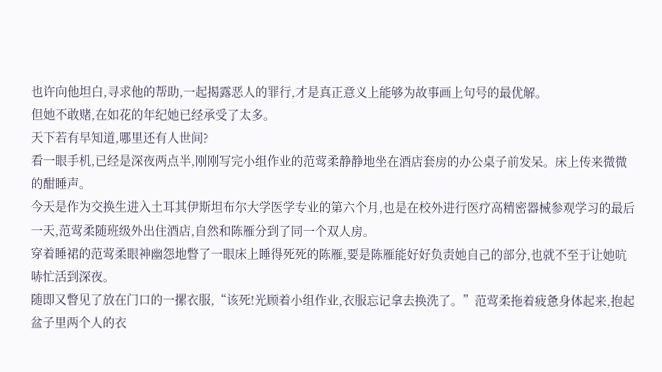也许向他坦白,寻求他的帮助,一起揭露恶人的罪行,才是真正意义上能够为故事画上句号的最优解。
但她不敢赌,在如花的年纪她已经承受了太多。
天下若有早知道,哪里还有人世间?
看一眼手机,已经是深夜两点半,刚刚写完小组作业的范莺柔静静地坐在酒店套房的办公桌子前发呆。床上传来微微的酣睡声。
今天是作为交换生进入土耳其伊斯坦布尔大学医学专业的第六个月,也是在校外进行医疗高精密器械参观学习的最后一天,范莺柔随班级外出住酒店,自然和陈雁分到了同一个双人房。
穿着睡裙的范莺柔眼神幽怨地瞥了一眼床上睡得死死的陈雁,要是陈雁能好好负责她自己的部分,也就不至于让她吭哧忙活到深夜。
随即又瞥见了放在门口的一摞衣服,“该死!光顾着小组作业,衣服忘记拿去换洗了。”范莺柔拖着疲惫身体起来,抱起盆子里两个人的衣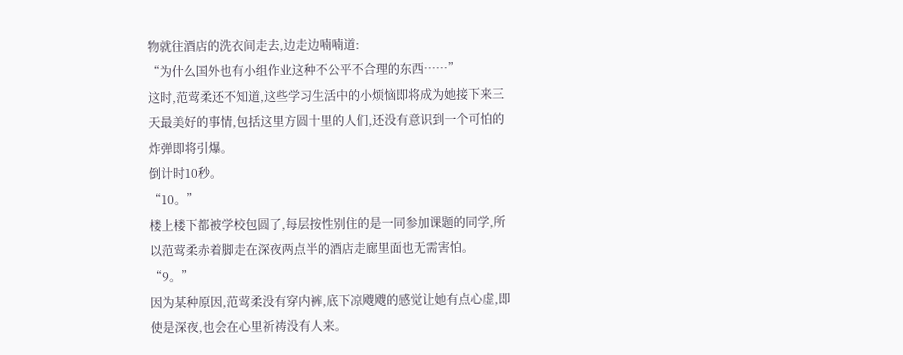物就往酒店的洗衣间走去,边走边喃喃道:
“为什么国外也有小组作业这种不公平不合理的东西……”
这时,范莺柔还不知道,这些学习生活中的小烦恼即将成为她接下来三天最美好的事情,包括这里方圆十里的人们,还没有意识到一个可怕的炸弹即将引爆。
倒计时10秒。
“10。”
楼上楼下都被学校包圆了,每层按性别住的是一同参加课题的同学,所以范莺柔赤着脚走在深夜两点半的酒店走廊里面也无需害怕。
“9。”
因为某种原因,范莺柔没有穿内裤,底下凉飕飕的感觉让她有点心虚,即使是深夜,也会在心里祈祷没有人来。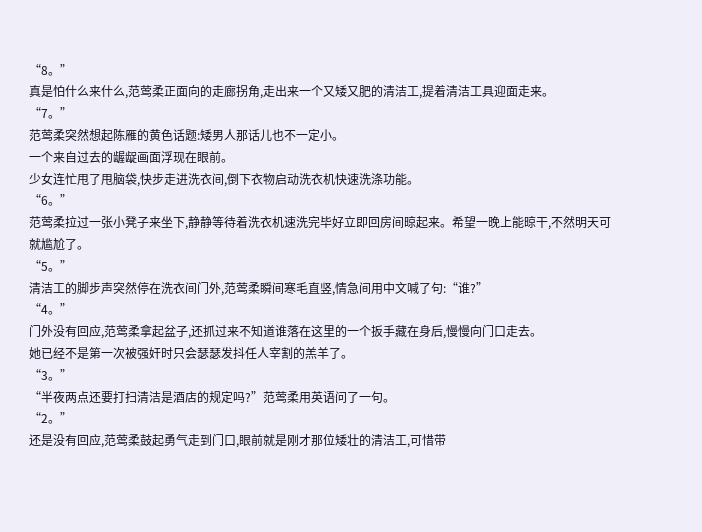“8。”
真是怕什么来什么,范莺柔正面向的走廊拐角,走出来一个又矮又肥的清洁工,提着清洁工具迎面走来。
“7。”
范莺柔突然想起陈雁的黄色话题:矮男人那话儿也不一定小。
一个来自过去的龌龊画面浮现在眼前。
少女连忙甩了甩脑袋,快步走进洗衣间,倒下衣物启动洗衣机快速洗涤功能。
“6。”
范莺柔拉过一张小凳子来坐下,静静等待着洗衣机速洗完毕好立即回房间晾起来。希望一晚上能晾干,不然明天可就尴尬了。
“5。”
清洁工的脚步声突然停在洗衣间门外,范莺柔瞬间寒毛直竖,情急间用中文喊了句:“谁?”
“4。”
门外没有回应,范莺柔拿起盆子,还抓过来不知道谁落在这里的一个扳手藏在身后,慢慢向门口走去。
她已经不是第一次被强奸时只会瑟瑟发抖任人宰割的羔羊了。
“3。”
“半夜两点还要打扫清洁是酒店的规定吗?”范莺柔用英语问了一句。
“2。”
还是没有回应,范莺柔鼓起勇气走到门口,眼前就是刚才那位矮壮的清洁工,可惜带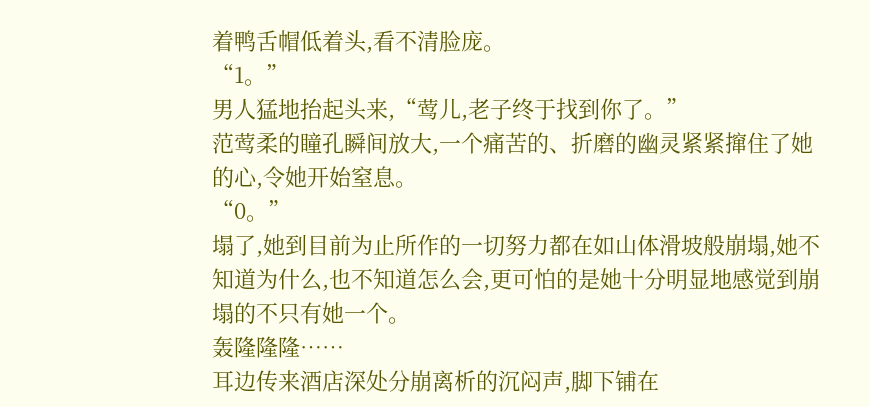着鸭舌帽低着头,看不清脸庞。
“1。”
男人猛地抬起头来,“莺儿,老子终于找到你了。”
范莺柔的瞳孔瞬间放大,一个痛苦的、折磨的幽灵紧紧撺住了她的心,令她开始窒息。
“0。”
塌了,她到目前为止所作的一切努力都在如山体滑坡般崩塌,她不知道为什么,也不知道怎么会,更可怕的是她十分明显地感觉到崩塌的不只有她一个。
轰隆隆隆……
耳边传来酒店深处分崩离析的沉闷声,脚下铺在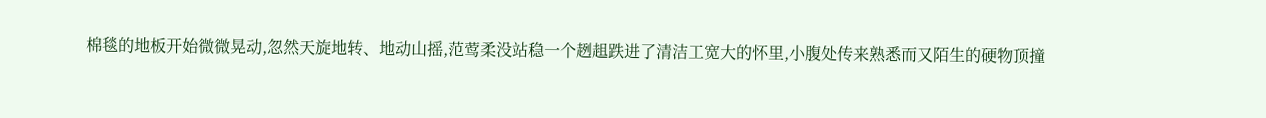棉毯的地板开始微微晃动,忽然天旋地转、地动山摇,范莺柔没站稳一个趔趄跌进了清洁工宽大的怀里,小腹处传来熟悉而又陌生的硬物顶撞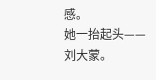感。
她一抬起头——
刘大蒙。